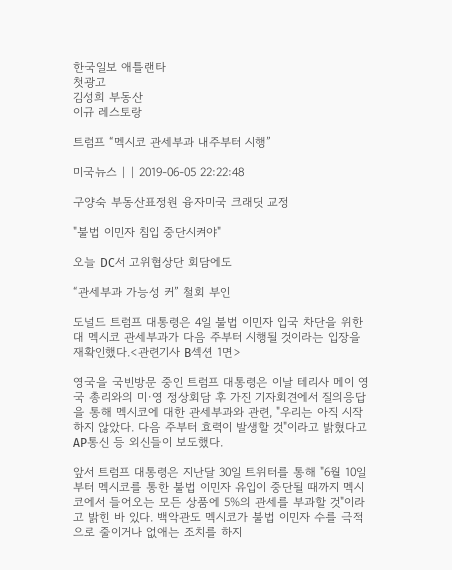한국일보 애틀랜타
첫광고
김성희 부동산
이규 레스토랑

트럼프 “멕시코 관세부과 내주부터 시행”

미국뉴스 | | 2019-06-05 22:22:48

구양숙 부동산표정원 융자미국 크래딧 교정

"불법 이민자 침입 중단시켜야"

오늘 DC서 고위협상단 회담에도

“관세부과 가능성 커” 철회 부인

도널드 트럼프 대통령은 4일 불법 이민자 입국 차단을 위한 대 멕시코 관세부과가 다음 주부터 시행될 것이라는 입장을 재확인했다.<관련기사 B섹션 1면>

영국을 국빈방문 중인 트럼프 대통령은 이날 테리사 메이 영국 총리와의 미·영 정상회담 후 가진 기자회견에서 질의응답을 통해 멕시코에 대한 관세부과와 관련, "우리는 아직 시작하지 않았다. 다음 주부터 효력이 발생할 것"이라고 밝혔다고 AP통신 등 외신들이 보도했다.

앞서 트럼프 대통령은 지난달 30일 트위터를 통해 "6월 10일부터 멕시코를 통한 불법 이민자 유입이 중단될 때까지 멕시코에서 들어오는 모든 상품에 5%의 관세를 부과할 것"이라고 밝힌 바 있다. 백악관도 멕시코가 불법 이민자 수를 극적으로 줄이거나 없애는 조치를 하지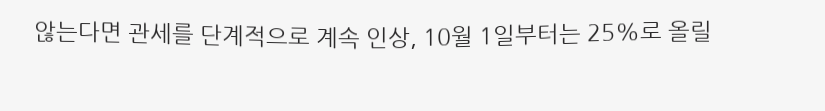않는다면 관세를 단계적으로 계속 인상, 10월 1일부터는 25%로 올릴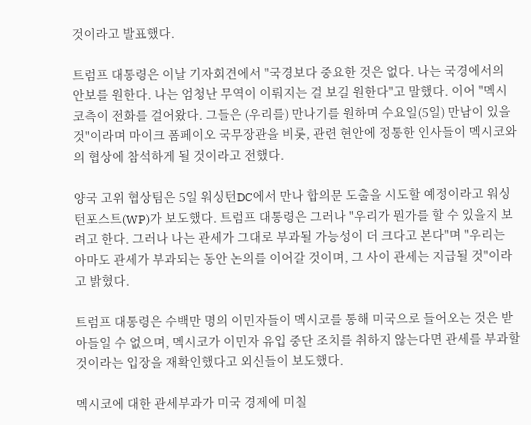것이라고 발표했다.

트럼프 대통령은 이날 기자회견에서 "국경보다 중요한 것은 없다. 나는 국경에서의 안보를 원한다. 나는 엄청난 무역이 이뤄지는 걸 보길 원한다"고 말했다. 이어 "멕시코측이 전화를 걸어왔다. 그들은 (우리를) 만나기를 원하며 수요일(5일) 만남이 있을 것"이라며 마이크 폼페이오 국무장관을 비롯, 관련 현안에 정통한 인사들이 멕시코와의 협상에 참석하게 될 것이라고 전했다.

양국 고위 협상팀은 5일 워싱턴DC에서 만나 합의문 도출을 시도할 예정이라고 워싱턴포스트(WP)가 보도했다. 트럼프 대통령은 그러나 "우리가 뭔가를 할 수 있을지 보려고 한다. 그러나 나는 관세가 그대로 부과될 가능성이 더 크다고 본다"며 "우리는 아마도 관세가 부과되는 동안 논의를 이어갈 것이며, 그 사이 관세는 지급될 것"이라고 밝혔다.

트럼프 대통령은 수백만 명의 이민자들이 멕시코를 통해 미국으로 들어오는 것은 받아들일 수 없으며, 멕시코가 이민자 유입 중단 조치를 취하지 않는다면 관세를 부과할 것이라는 입장을 재확인했다고 외신들이 보도했다.

멕시코에 대한 관세부과가 미국 경제에 미칠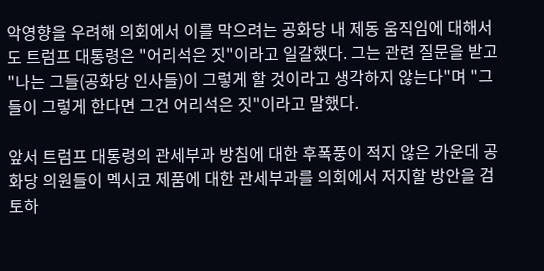악영향을 우려해 의회에서 이를 막으려는 공화당 내 제동 움직임에 대해서도 트럼프 대통령은 "어리석은 짓"이라고 일갈했다. 그는 관련 질문을 받고 "나는 그들(공화당 인사들)이 그렇게 할 것이라고 생각하지 않는다"며 "그들이 그렇게 한다면 그건 어리석은 짓"이라고 말했다.

앞서 트럼프 대통령의 관세부과 방침에 대한 후폭풍이 적지 않은 가운데 공화당 의원들이 멕시코 제품에 대한 관세부과를 의회에서 저지할 방안을 검토하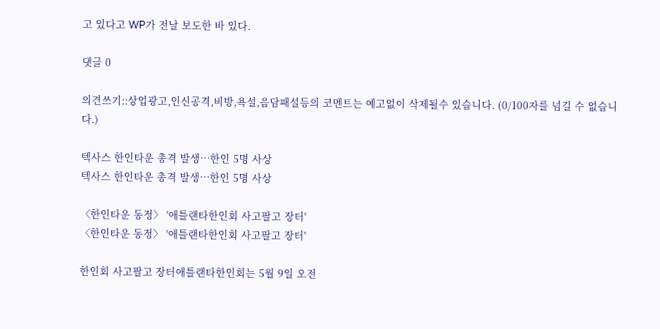고 있다고 WP가 전날 보도한 바 있다.

댓글 0

의견쓰기::상업광고,인신공격,비방,욕설,음담패설등의 코멘트는 예고없이 삭제될수 있습니다. (0/100자를 넘길 수 없습니다.)

텍사스 한인타운 총격 발생…한인 5명 사상
텍사스 한인타운 총격 발생…한인 5명 사상

〈한인타운 동정〉 '애틀랜타한인회 사고팔고 장터'
〈한인타운 동정〉 '애틀랜타한인회 사고팔고 장터'

한인회 사고팔고 장터애틀랜타한인회는 5월 9일 오전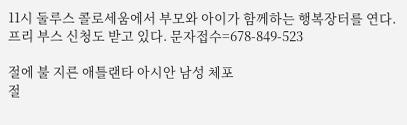11시 둘루스 콜로세움에서 부모와 아이가 함께하는 행복장터를 연다. 프리 부스 신청도 받고 있다. 문자접수=678-849-523

절에 불 지른 애틀랜타 아시안 남성 체포
절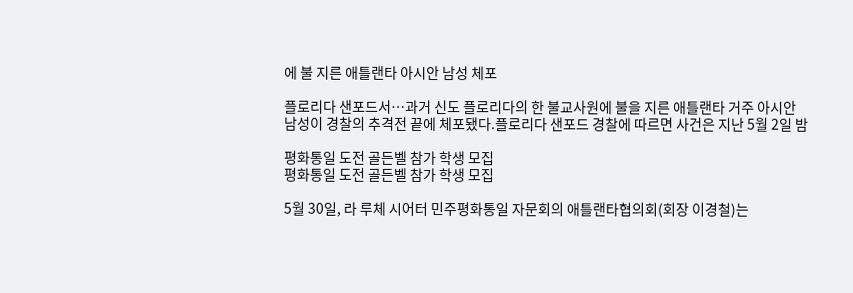에 불 지른 애틀랜타 아시안 남성 체포

플로리다 샌포드서…과거 신도 플로리다의 한 불교사원에 불을 지른 애틀랜타 거주 아시안 남성이 경찰의 추격전 끝에 체포됐다.플로리다 샌포드 경찰에 따르면 사건은 지난 5월 2일 밤

평화통일 도전 골든벨 참가 학생 모집
평화통일 도전 골든벨 참가 학생 모집

5월 30일, 라 루체 시어터 민주평화통일 자문회의 애틀랜타협의회(회장 이경철)는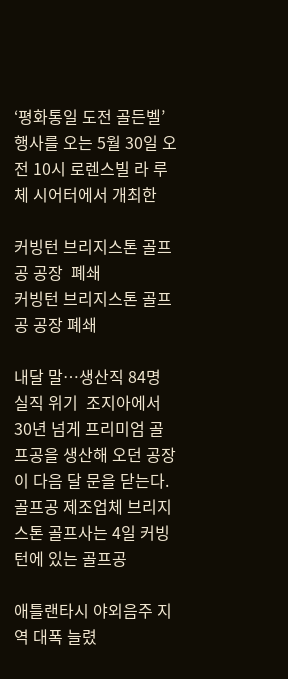‘평화통일 도전 골든벨’ 행사를 오는 5월 30일 오전 10시 로렌스빌 라 루체 시어터에서 개최한

커빙턴 브리지스톤 골프공 공장  폐쇄
커빙턴 브리지스톤 골프공 공장 폐쇄

내달 말…생산직 84명 실직 위기  조지아에서 30년 넘게 프리미엄 골프공을 생산해 오던 공장이 다음 달 문을 닫는다.골프공 제조업체 브리지스톤 골프사는 4일 커빙턴에 있는 골프공

애틀랜타시 야외음주 지역 대폭 늘렸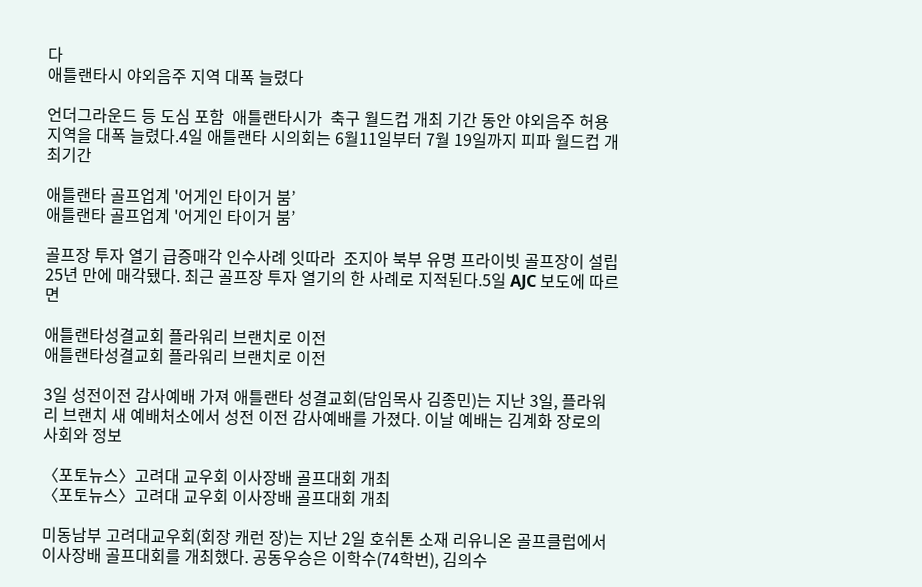다
애틀랜타시 야외음주 지역 대폭 늘렸다

언더그라운드 등 도심 포함  애틀랜타시가  축구 월드컵 개최 기간 동안 야외음주 허용 지역을 대폭 늘렸다.4일 애틀랜타 시의회는 6월11일부터 7월 19일까지 피파 월드컵 개최기간

애틀랜타 골프업계 '어게인 타이거 붐’
애틀랜타 골프업계 '어게인 타이거 붐’

골프장 투자 열기 급증매각 인수사례 잇따라  조지아 북부 유명 프라이빗 골프장이 설립 25년 만에 매각됐다. 최근 골프장 투자 열기의 한 사례로 지적된다.5일 AJC 보도에 따르면

애틀랜타성결교회 플라워리 브랜치로 이전
애틀랜타성결교회 플라워리 브랜치로 이전

3일 성전이전 감사예배 가져 애틀랜타 성결교회(담임목사 김종민)는 지난 3일, 플라워리 브랜치 새 예배처소에서 성전 이전 감사예배를 가졌다. 이날 예배는 김계화 장로의 사회와 정보

〈포토뉴스〉고려대 교우회 이사장배 골프대회 개최
〈포토뉴스〉고려대 교우회 이사장배 골프대회 개최

미동남부 고려대교우회(회장 캐런 장)는 지난 2일 호쉬톤 소재 리유니온 골프클럽에서 이사장배 골프대회를 개최했다. 공동우승은 이학수(74학번), 김의수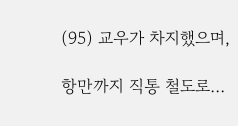(95) 교우가 차지했으며,

항만까지 직통 철도로…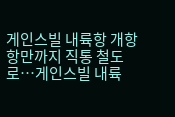게인스빌 내륙항 개항
항만까지 직통 철도로…게인스빌 내륙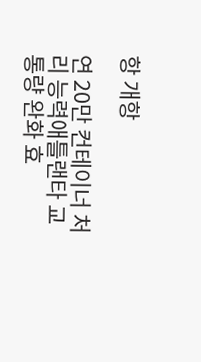항 개항

연 20만 컨테이너 처리 능력애틀랜타 교통량 완화 효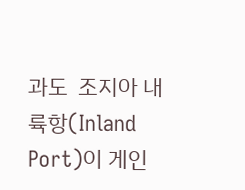과도  조지아 내륙항(Inland Port)이 게인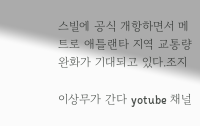스빌에 공식 개항하면서 메트로 애틀랜타 지역 교통량 완화가 기대되고 있다.조지

이상무가 간다 yotube 채널